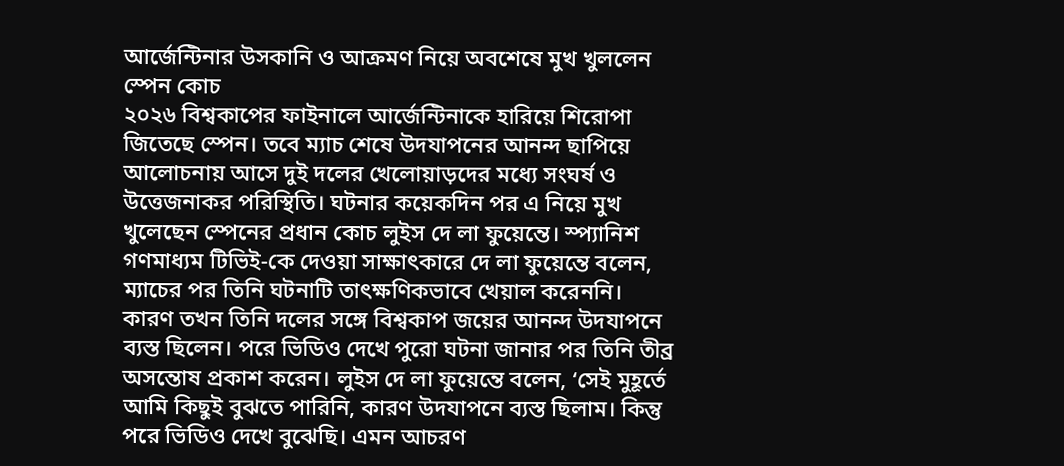আর্জেন্টিনার উসকানি ও আক্রমণ নিয়ে অবশেষে মুখ খুললেন স্পেন কোচ
২০২৬ বিশ্বকাপের ফাইনালে আর্জেন্টিনাকে হারিয়ে শিরোপা জিতেছে স্পেন। তবে ম্যাচ শেষে উদযাপনের আনন্দ ছাপিয়ে আলোচনায় আসে দুই দলের খেলোয়াড়দের মধ্যে সংঘর্ষ ও উত্তেজনাকর পরিস্থিতি। ঘটনার কয়েকদিন পর এ নিয়ে মুখ খুলেছেন স্পেনের প্রধান কোচ লুইস দে লা ফুয়েন্তে। স্প্যানিশ গণমাধ্যম টিভিই-কে দেওয়া সাক্ষাৎকারে দে লা ফুয়েন্তে বলেন, ম্যাচের পর তিনি ঘটনাটি তাৎক্ষণিকভাবে খেয়াল করেননি। কারণ তখন তিনি দলের সঙ্গে বিশ্বকাপ জয়ের আনন্দ উদযাপনে ব্যস্ত ছিলেন। পরে ভিডিও দেখে পুরো ঘটনা জানার পর তিনি তীব্র অসন্তোষ প্রকাশ করেন। লুইস দে লা ফুয়েন্তে বলেন, ‘সেই মুহূর্তে আমি কিছুই বুঝতে পারিনি, কারণ উদযাপনে ব্যস্ত ছিলাম। কিন্তু পরে ভিডিও দেখে বুঝেছি। এমন আচরণ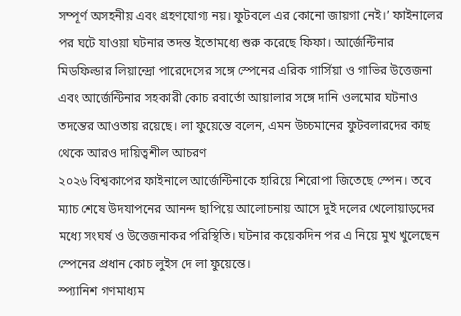সম্পূর্ণ অসহনীয় এবং গ্রহণযোগ্য নয়। ফুটবলে এর কোনো জায়গা নেই।’ ফাইনালের পর ঘটে যাওয়া ঘটনার তদন্ত ইতোমধ্যে শুরু করেছে ফিফা। আর্জেন্টিনার মিডফিল্ডার লিয়ান্দ্রো পারেদেসের সঙ্গে স্পেনের এরিক গার্সিয়া ও গাভির উত্তেজনা এবং আর্জেন্টিনার সহকারী কোচ রবার্তো আয়ালার সঙ্গে দানি ওলমোর ঘটনাও তদন্তের আওতায় রয়েছে। লা ফুয়েন্তে বলেন, এমন উচ্চমানের ফুটবলারদের কাছ থেকে আরও দায়িত্বশীল আচরণ
২০২৬ বিশ্বকাপের ফাইনালে আর্জেন্টিনাকে হারিয়ে শিরোপা জিতেছে স্পেন। তবে ম্যাচ শেষে উদযাপনের আনন্দ ছাপিয়ে আলোচনায় আসে দুই দলের খেলোয়াড়দের মধ্যে সংঘর্ষ ও উত্তেজনাকর পরিস্থিতি। ঘটনার কয়েকদিন পর এ নিয়ে মুখ খুলেছেন স্পেনের প্রধান কোচ লুইস দে লা ফুয়েন্তে।
স্প্যানিশ গণমাধ্যম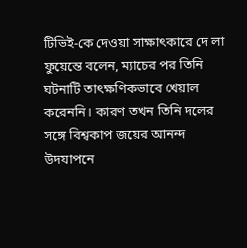টিভিই-কে দেওয়া সাক্ষাৎকারে দে লা ফুয়েন্তে বলেন, ম্যাচের পর তিনি ঘটনাটি তাৎক্ষণিকভাবে খেয়াল করেননি। কারণ তখন তিনি দলের সঙ্গে বিশ্বকাপ জয়ের আনন্দ উদযাপনে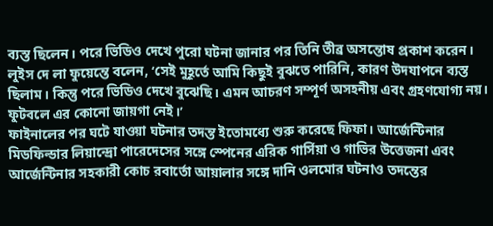ব্যস্ত ছিলেন। পরে ভিডিও দেখে পুরো ঘটনা জানার পর তিনি তীব্র অসন্তোষ প্রকাশ করেন।
লুইস দে লা ফুয়েন্তে বলেন, ‘সেই মুহূর্তে আমি কিছুই বুঝতে পারিনি, কারণ উদযাপনে ব্যস্ত ছিলাম। কিন্তু পরে ভিডিও দেখে বুঝেছি। এমন আচরণ সম্পূর্ণ অসহনীয় এবং গ্রহণযোগ্য নয়। ফুটবলে এর কোনো জায়গা নেই।’
ফাইনালের পর ঘটে যাওয়া ঘটনার তদন্ত ইতোমধ্যে শুরু করেছে ফিফা। আর্জেন্টিনার মিডফিল্ডার লিয়ান্দ্রো পারেদেসের সঙ্গে স্পেনের এরিক গার্সিয়া ও গাভির উত্তেজনা এবং আর্জেন্টিনার সহকারী কোচ রবার্তো আয়ালার সঙ্গে দানি ওলমোর ঘটনাও তদন্তের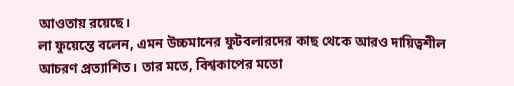আওতায় রয়েছে।
লা ফুয়েন্তে বলেন, এমন উচ্চমানের ফুটবলারদের কাছ থেকে আরও দায়িত্বশীল আচরণ প্রত্যাশিত। তার মতে, বিশ্বকাপের মতো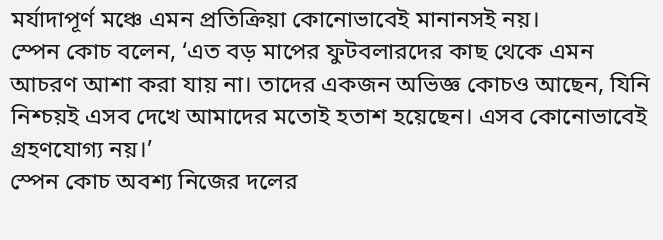মর্যাদাপূর্ণ মঞ্চে এমন প্রতিক্রিয়া কোনোভাবেই মানানসই নয়।
স্পেন কোচ বলেন, ‘এত বড় মাপের ফুটবলারদের কাছ থেকে এমন আচরণ আশা করা যায় না। তাদের একজন অভিজ্ঞ কোচও আছেন, যিনি নিশ্চয়ই এসব দেখে আমাদের মতোই হতাশ হয়েছেন। এসব কোনোভাবেই গ্রহণযোগ্য নয়।’
স্পেন কোচ অবশ্য নিজের দলের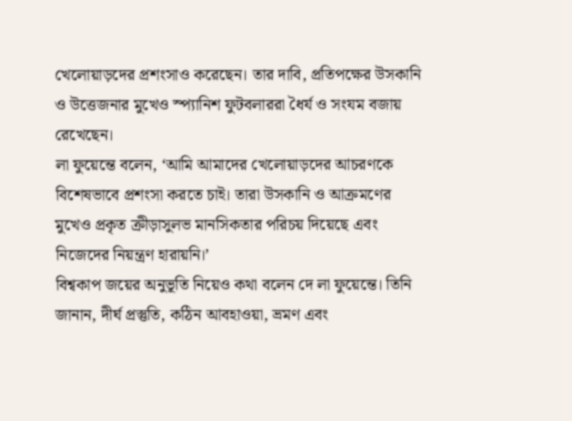খেলোয়াড়দের প্রশংসাও করেছেন। তার দাবি, প্রতিপক্ষের উসকানি ও উত্তেজনার মুখেও স্প্যানিশ ফুটবলাররা ধৈর্য ও সংযম বজায় রেখেছেন।
লা ফুয়েন্তে বলেন, ‘আমি আমাদের খেলোয়াড়দের আচরণকে বিশেষভাবে প্রশংসা করতে চাই। তারা উসকানি ও আক্রমণের মুখেও প্রকৃত ক্রীড়াসুলভ মানসিকতার পরিচয় দিয়েছে এবং নিজেদের নিয়ন্ত্রণ হারায়নি।’
বিশ্বকাপ জয়ের অনুভূতি নিয়েও কথা বলেন দে লা ফুয়েন্তে। তিনি জানান, দীর্ঘ প্রস্তুতি, কঠিন আবহাওয়া, ভ্রমণ এবং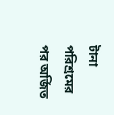টানা পরিশ্রমের পর অর্জিত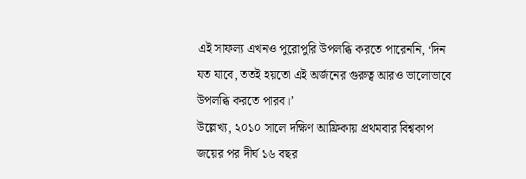এই সাফল্য এখনও পুরোপুরি উপলব্ধি করতে পারেননি, ‘দিন যত যাবে, ততই হয়তো এই অর্জনের গুরুত্ব আরও ভালোভাবে উপলব্ধি করতে পারব।’
উল্লেখ্য, ২০১০ সালে দক্ষিণ আফ্রিকায় প্রথমবার বিশ্বকাপ জয়ের পর দীর্ঘ ১৬ বছর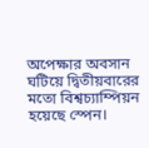অপেক্ষার অবসান ঘটিয়ে দ্বিতীয়বারের মতো বিশ্বচ্যাম্পিয়ন হয়েছে স্পেন।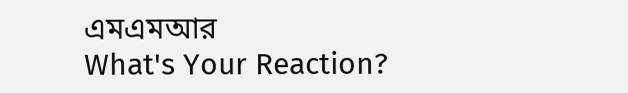এমএমআর
What's Your Reaction?